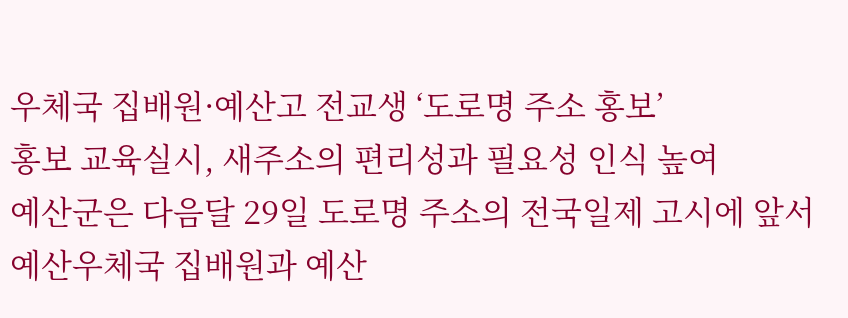우체국 집배원·예산고 전교생 ‘도로명 주소 홍보’
홍보 교육실시, 새주소의 편리성과 필요성 인식 높여
예산군은 다음달 29일 도로명 주소의 전국일제 고시에 앞서 예산우체국 집배원과 예산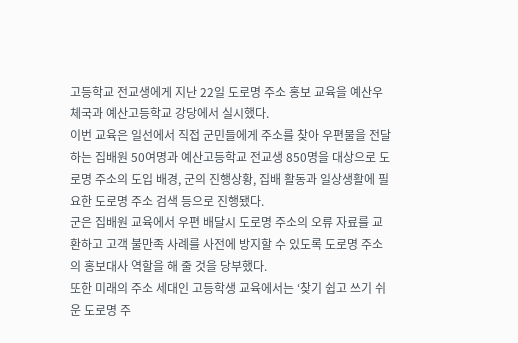고등학교 전교생에게 지난 22일 도로명 주소 홍보 교육을 예산우체국과 예산고등학교 강당에서 실시했다.
이번 교육은 일선에서 직접 군민들에게 주소를 찾아 우편물을 전달하는 집배원 50여명과 예산고등학교 전교생 850명을 대상으로 도로명 주소의 도입 배경, 군의 진행상황, 집배 활동과 일상생활에 필요한 도로명 주소 검색 등으로 진행됐다.
군은 집배원 교육에서 우편 배달시 도로명 주소의 오류 자료를 교환하고 고객 불만족 사례를 사전에 방지할 수 있도록 도로명 주소의 홍보대사 역할을 해 줄 것을 당부했다.
또한 미래의 주소 세대인 고등학생 교육에서는 ‘찾기 쉽고 쓰기 쉬운 도로명 주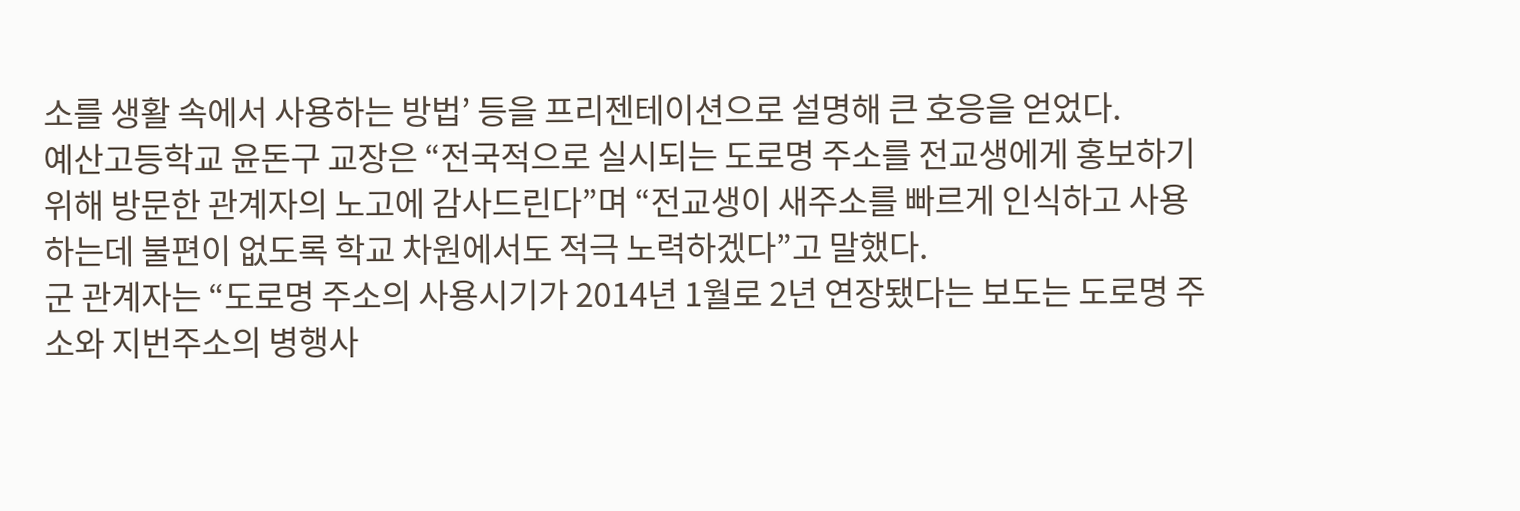소를 생활 속에서 사용하는 방법’ 등을 프리젠테이션으로 설명해 큰 호응을 얻었다.
예산고등학교 윤돈구 교장은 “전국적으로 실시되는 도로명 주소를 전교생에게 홍보하기 위해 방문한 관계자의 노고에 감사드린다”며 “전교생이 새주소를 빠르게 인식하고 사용하는데 불편이 없도록 학교 차원에서도 적극 노력하겠다”고 말했다.
군 관계자는 “도로명 주소의 사용시기가 2014년 1월로 2년 연장됐다는 보도는 도로명 주소와 지번주소의 병행사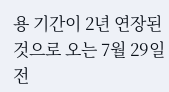용 기간이 2년 연장된 것으로 오는 7월 29일 전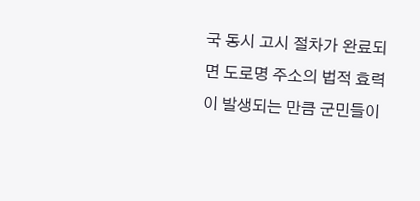국 동시 고시 절차가 완료되면 도로명 주소의 법적 효력이 발생되는 만큼 군민들이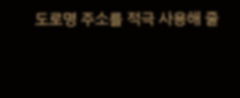도로명 주소를 적극 사용해 줄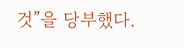것”을 당부했다.